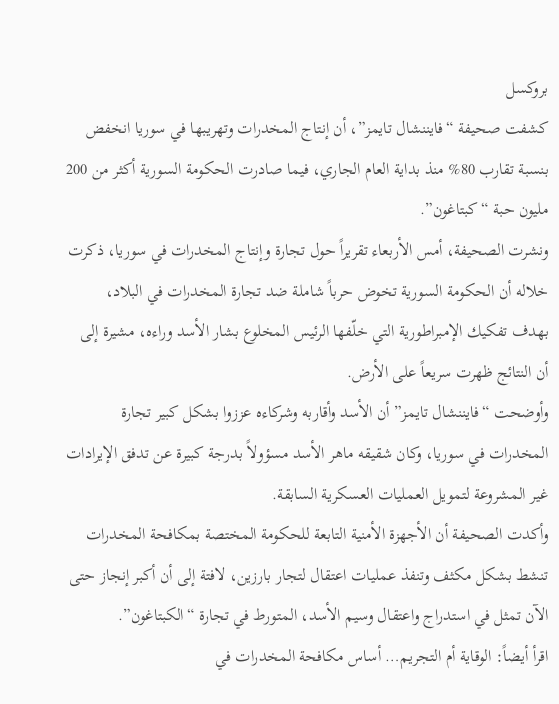بروكسل
كشفت صحيفة “فايننشال تايمز”، أن إنتاج المخدرات وتهريبها في سوريا انخفض بنسبة تقارب 80% منذ بداية العام الجاري، فيما صادرت الحكومة السورية أكثر من 200 مليون حبة “كبتاغون”.
ونشرت الصحيفة، أمس الأربعاء تقريراً حول تجارة وإنتاج المخدرات في سوريا، ذكرت خلاله أن الحكومة السورية تخوض حرباً شاملة ضد تجارة المخدرات في البلاد، بهدف تفكيك الإمبراطورية التي خلّفها الرئيس المخلوع بشار الأسد وراءه، مشيرة إلى أن النتائج ظهرت سريعاً على الأرض.
وأوضحت “فايننشال تايمز” أن الأسد وأقاربه وشركاءه عززوا بشكل كبير تجارة المخدرات في سوريا، وكان شقيقه ماهر الأسد مسؤولاً بدرجة كبيرة عن تدفق الإيرادات غير المشروعة لتمويل العمليات العسكرية السابقة.
وأكدت الصحيفة أن الأجهزة الأمنية التابعة للحكومة المختصة بمكافحة المخدرات تنشط بشكل مكثف وتنفذ عمليات اعتقال لتجار بارزين، لافتة إلى أن أكبر إنجاز حتى الآن تمثل في استدراج واعتقال وسيم الأسد، المتورط في تجارة “الكبتاغون”.
اقرأ أيضاً: الوقاية أم التجريم… أساس مكافحة المخدرات في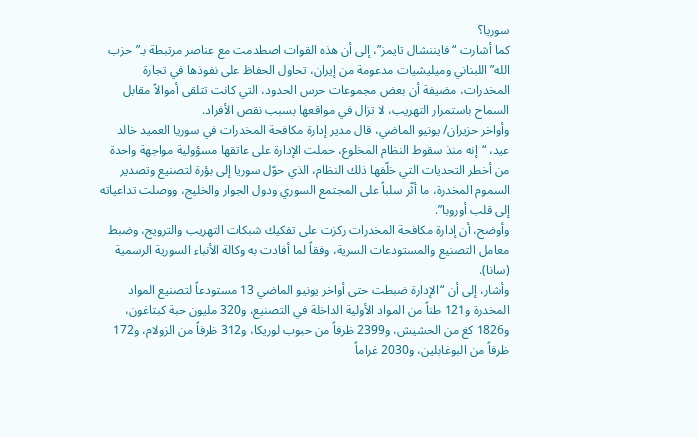سوريا؟
كما أشارت “فايننشال تايمز”، إلى أن هذه القوات اصطدمت مع عناصر مرتبطة بـ”حزب الله” اللبناني وميليشيات مدعومة من إيران، تحاول الحفاظ على نفوذها في تجارة المخدرات، مضيفة أن بعض مجموعات حرس الحدود، التي كانت تتلقى أموالاً مقابل السماح باستمرار التهريب، لا تزال في مواقعها بسبب نقص الأفراد.
وأواخر حزيران/ يونيو الماضي، قال مدير إدارة مكافحة المخدرات في سوريا العميد خالد عيد، “إنه منذ سقوط النظام المخلوع، حملت الإدارة على عاتقها مسؤولية مواجهة واحدة من أخطر التحديات التي خلّفها ذلك النظام، الذي حوّل سوريا إلى بؤرة لتصنيع وتصدير السموم المخدرة، ما أثّر سلباً على المجتمع السوري ودول الجوار والخليج، ووصلت تداعياته إلى قلب أوروبا”.
وأوضح، أن إدارة مكافحة المخدرات ركزت على تفكيك شبكات التهريب والترويج، وضبط معامل التصنيع والمستودعات السرية، وفقاً لما أفادت به وكالة الأنباء السورية الرسمية (سانا).
وأشار، إلى أن “الإدارة ضبطت حتى أواخر يونيو الماضي 13 مستودعاً لتصنيع المواد المخدرة و121 طناً من المواد الأولية الداخلة في التصنيع، و320 مليون حبة كبتاغون، و1826 كغ من الحشيش، و2399 ظرفاً من حبوب لوريكا، و312 ظرفاً من الزولام، و172 ظرفاً من البوغابلين، و2030 غراماً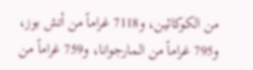من الكوكائين، و7118 غراماً من أتش بوز، و795 غراماً من المارجوانا، و759 غراماً من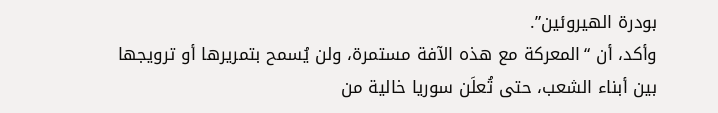بودرة الهيروئين”.
وأكد، أن “المعركة مع هذه الآفة مستمرة، ولن يُسمح بتمريرها أو ترويجها بين أبناء الشعب، حتى تُعلَن سوريا خالية من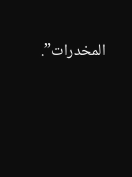المخدرات”.